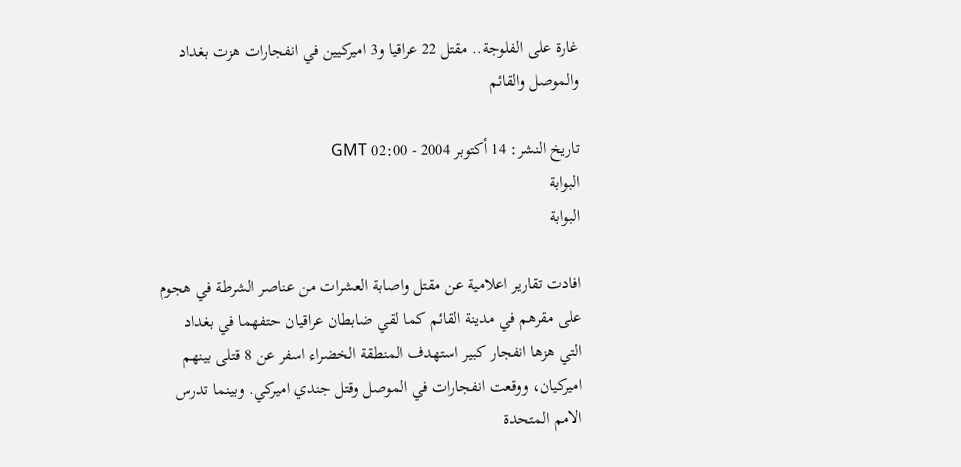غارة على الفلوجة.. مقتل 22 عراقيا و3 اميركيين في انفجارات هزت بغداد والموصل والقائم

تاريخ النشر: 14 أكتوبر 2004 - 02:00 GMT
البوابة
البوابة

افادت تقارير اعلامية عن مقتل واصابة العشرات من عناصر الشرطة في هجوم على مقرهم في مدينة القائم كما لقي ضابطان عراقيان حتفهما في بغداد التي هزها انفجار كبير استهدف المنطقة الخضراء اسفر عن 8 قتلى بينهم اميركيان، ووقعت انفجارات في الموصل وقتل جندي اميركي. وبينما تدرس الامم المتحدة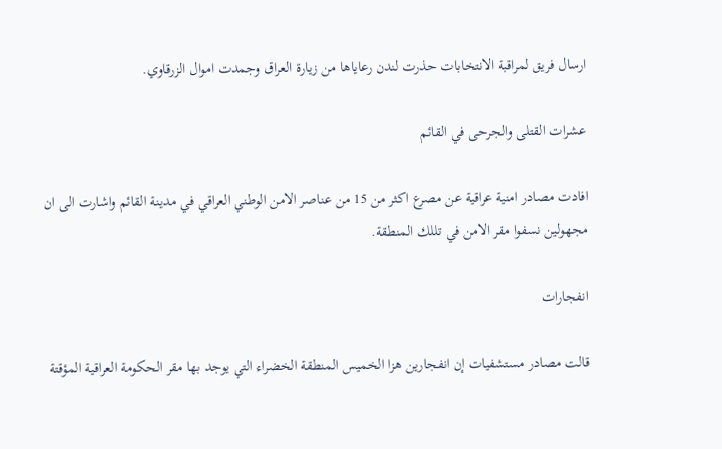ارسال فريق لمراقبة الانتخابات حذرت لندن رعاياها من زيارة العراق وجمدت اموال الزرقاوي.

عشرات القتلى والجرحى في القائم

افادت مصادر امنية عراقية عن مصرع اكثر من 15 من عناصر الامن الوطني العراقي في مدينة القائم واشارت الى ان مجهولين نسفوا مقر الامن في تللك المنطقة.

انفجارات

قالت مصادر مستشفيات إن انفجارين هزا الخميس المنطقة الخضراء التي يوجد بها مقر الحكومة العراقية المؤقتة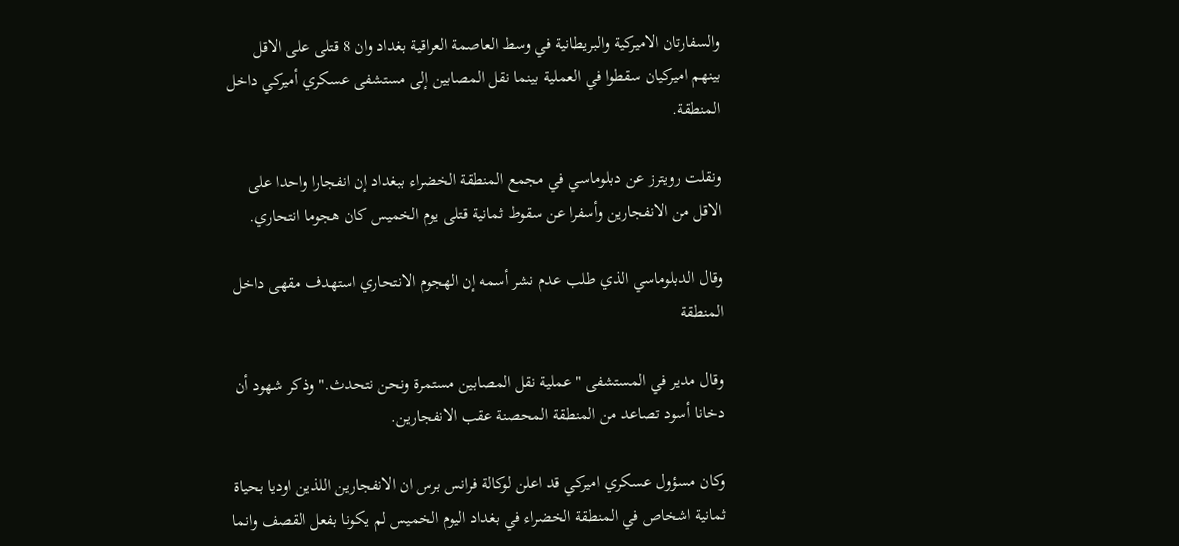والسفارتان الاميركية والبريطانية في وسط العاصمة العراقية بغداد وان 8 قتلى على الاقل بينهم اميركيان سقطوا في العملية بينما نقل المصابين إلى مستشفى عسكري أميركي داخل المنطقة.

ونقلت رويترز عن دبلوماسي في مجمع المنطقة الخضراء ببغداد إن انفجارا واحدا على الاقل من الانفجارين وأسفرا عن سقوط ثمانية قتلى يوم الخميس كان هجوما انتحاري.

وقال الدبلوماسي الذي طلب عدم نشر أسمه إن الهجوم الانتحاري استهدف مقهى داخل المنطقة

وقال مدير في المستشفى "عملية نقل المصابين مستمرة ونحن نتحدث." وذكر شهود أن دخانا أسود تصاعد من المنطقة المحصنة عقب الانفجارين.

وكان مسؤول عسكري اميركي قد اعلن لوكالة فرانس برس ان الانفجارين اللذين اوديا بحياة ثمانية اشخاص في المنطقة الخضراء في بغداد اليوم الخميس لم يكونا بفعل القصف وانما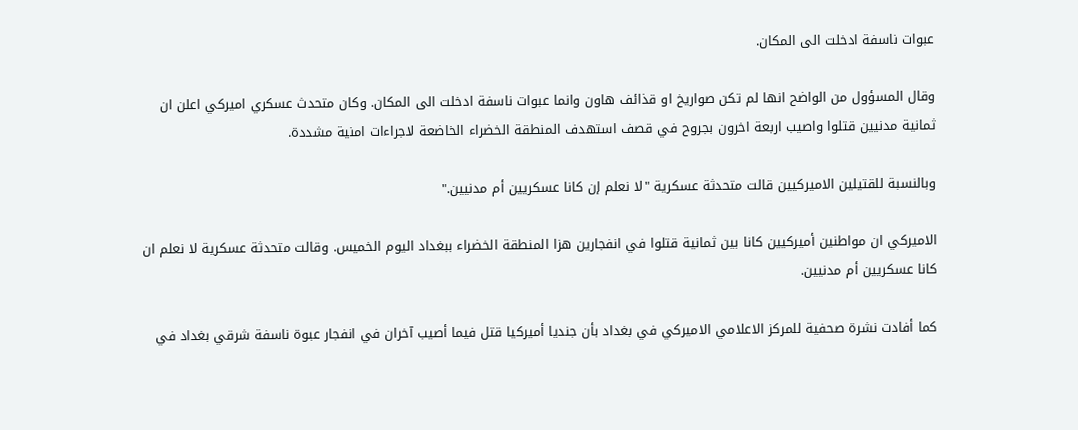عبوات ناسفة ادخلت الى المكان.

وقال المسؤول من الواضح انها لم تكن صواريخ او قذائف هاون وانما عبوات ناسفة ادخلت الى المكان. وكان متحدث عسكري اميركي اعلن ان ثمانية مدنيين قتلوا واصيب اربعة اخرون بجروح في قصف استهدف المنطقة الخضراء الخاضعة لاجراءات امنية مشددة.

وبالنسبة للقتيلين الاميركيين قالت متحدثة عسكرية "لا نعلم إن كانا عسكريين أم مدنيين."

الاميركي ان مواطنين أميركيين كانا بين ثمانية قتلوا في انفجارين هزا المنطقة الخضراء ببغداد اليوم الخميس. وقالت متحدثة عسكرية لا نعلم ان كانا عسكريين أم مدنيين.

كما أفادت نشرة صحفية للمركز الاعلامي الاميركي في بغداد بأن جنديا أميركيا قتل فيما أصيب آخران في انفجار عبوة ناسفة شرقي بغداد في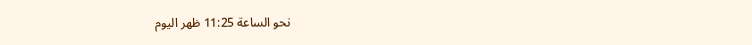نحو الساعة 11:25 ظهر اليوم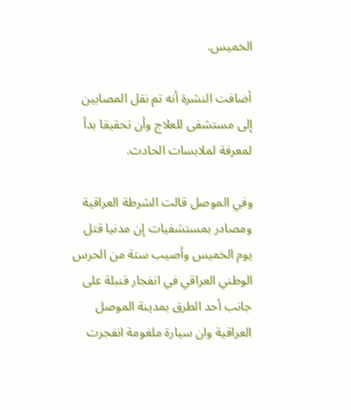الخميس.

أضافت النشرة أنه تم نقل المصابين إلى مستشفى للعلاج وأن تحقيقا بدأ لمعرفة لملابسات الحادث.

وفي الموصل قالت الشرطة العراقية ومصادر بمستشفيات إن مدنيا قتل يوم الخميس وأصيب ستة من الحرس الوطني العراقي في انفجار قنبلة على جانب أحد الطرق بمدينة الموصل العراقية وان سيارة ملغومة انفجرت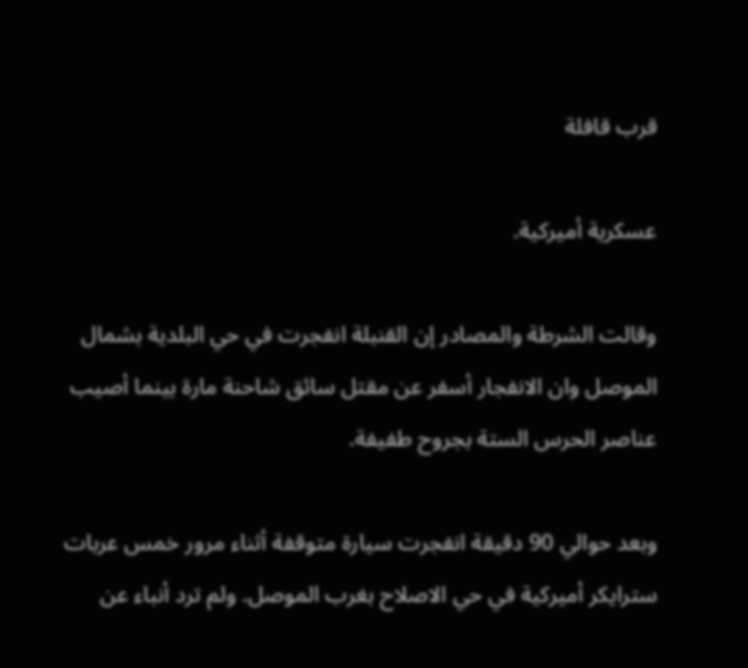قرب قافلة

عسكرية أميركية.

وقالت الشرطة والمصادر إن القنبلة انفجرت في حي البلدية بشمال الموصل وان الانفجار أسفر عن مقتل سائق شاحنة مارة بينما أصيب عناصر الحرس الستة بجروح طفيفة.

وبعد حوالي 90 دقيقة انفجرت سيارة متوقفة أثناء مرور خمس عربات سترايكر أميركية في حي الاصلاح بغرب الموصل. ولم ترد أنباء عن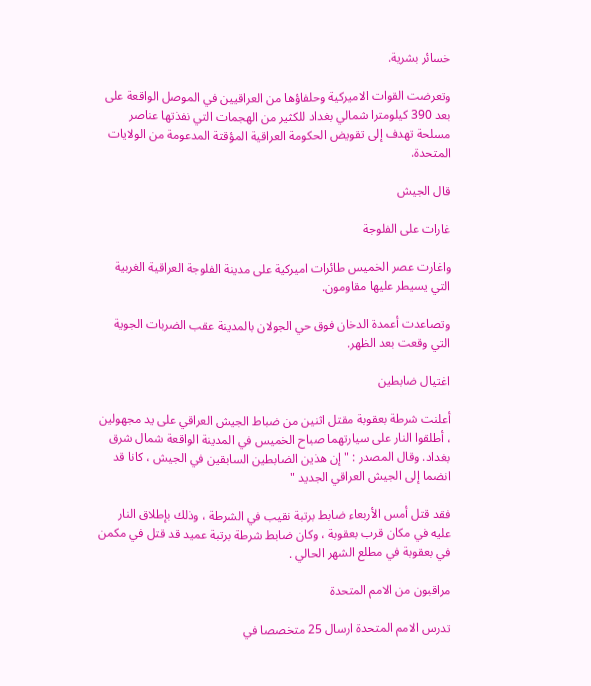خسائر بشرية.

وتعرضت القوات الاميركية وحلفاؤها من العراقيين في الموصل الواقعة على بعد 390 كيلومترا شمالي بغداد للكثير من الهجمات التي نفذتها عناصر مسلحة تهدف إلى تقويض الحكومة العراقية المؤقتة المدعومة من الولايات المتحدة.

قال الجيش

غارات على الفلوجة

واغارت عصر الخميس طائرات اميركية على مدينة الفلوجة العراقية الغربية التي يسيطر عليها مقاومون.

وتصاعدت أعمدة الدخان فوق حي الجولان بالمدينة عقب الضربات الجوية التي وقعت بعد الظهر.

اغتيال ضابطين

أعلنت شرطة بعقوبة مقتل اثنين من ضباط الجيش العراقي على يد مجهولين ، أطلقوا النار على سيارتهما صباح الخميس في المدينة الواقعة شمال شرق بغداد. وقال المصدر : " إن هذين الضابطين السابقين في الجيش ، كانا قد انضما إلى الجيش العراقي الجديد "

فقد قتل أمس الأربعاء ضابط برتبة نقيب في الشرطة ، وذلك بإطلاق النار عليه في مكان قرب بعقوبة ، وكان ضابط شرطة برتبة عميد قد قتل في مكمن في بعقوبة في مطلع الشهر الحالي .

مراقبون من الامم المتحدة

تدرس الامم المتحدة ارسال 25 متخصصا في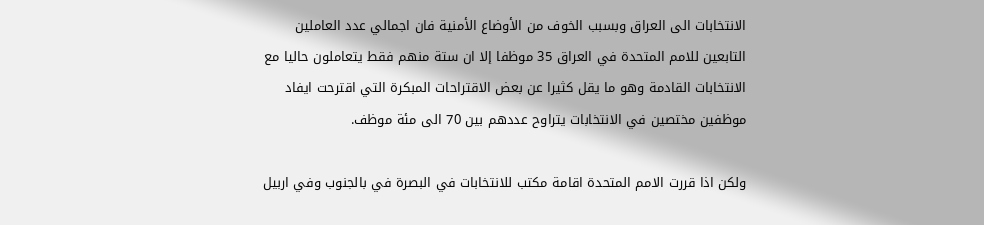الانتخابات الى العراق وبسبب الخوف من الأوضاع الأمنية فان اجمالي عدد العاملين التابعين للامم المتحدة في العراق 35 موظفا إلا ان ستة منهم فقط يتعاملون حاليا مع الانتخابات القادمة وهو ما يقل كثيرا عن بعض الاقتراحات المبكرة التي اقترحت ايفاد موظفين مختصين في الانتخابات يتراوح عددهم بين 70 الى مئة موظف.

ولكن اذا قررت الامم المتحدة اقامة مكتب للانتخابات في البصرة في بالجنوب وفي اربيل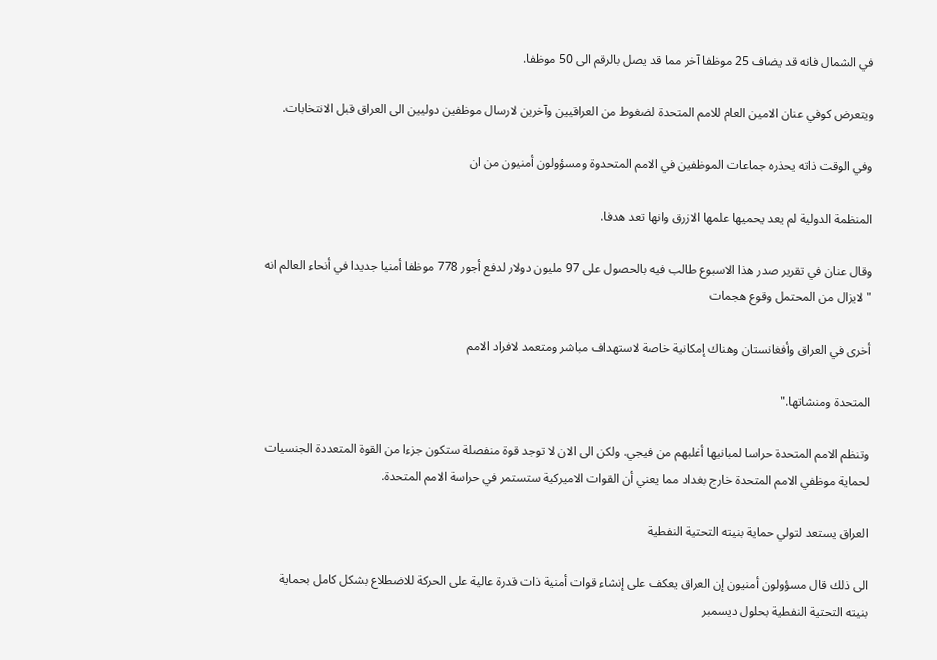في الشمال فانه قد يضاف 25 موظفا آخر مما قد يصل بالرقم الى 50 موظفا.

ويتعرض كوفي عنان الامين العام للامم المتحدة لضغوط من العراقيين وآخرين لارسال موظفين دوليين الى العراق قبل الانتخابات.

وفي الوقت ذاته يحذره جماعات الموظفين في الامم المتحدوة ومسؤولون أمنيون من ان

المنظمة الدولية لم يعد يحميها علمها الازرق وانها تعد هدفا.

وقال عنان في تقرير صدر هذا الاسبوع طالب فيه بالحصول على 97 مليون دولار لدفع أجور 778 موظفا أمنيا جديدا في أنحاء العالم انه "لايزال من المحتمل وقوع هجمات

أخرى في العراق وأفغانستان وهناك إمكانية خاصة لاستهداف مباشر ومتعمد لافراد الامم

المتحدة ومنشاتها."

وتنظم الامم المتحدة حراسا لمبانيها أغلبهم من فيجي. ولكن الى الان لا توجد قوة منفصلة ستكون جزءا من القوة المتعددة الجنسيات لحماية موظفي الامم المتحدة خارج بغداد مما يعني أن القوات الاميركية ستستمر في حراسة الامم المتحدة.

العراق يستعد لتولي حماية بنيته التحتية النفطية

الى ذلك قال مسؤولون أمنيون إن العراق يعكف على إنشاء قوات أمنية ذات قدرة عالية على الحركة للاضطلاع بشكل كامل بحماية بنيته التحتية النفطية بحلول ديسمبر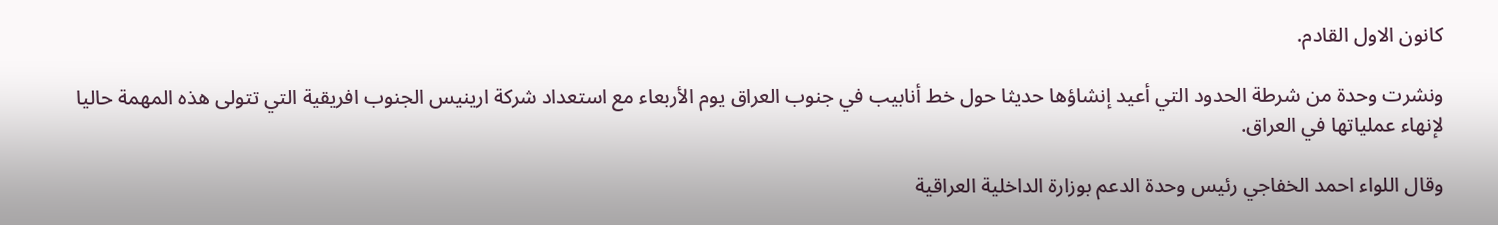كانون الاول القادم.

ونشرت وحدة من شرطة الحدود التي أعيد إنشاؤها حديثا حول خط أنابيب في جنوب العراق يوم الأربعاء مع استعداد شركة ارينيس الجنوب افريقية التي تتولى هذه المهمة حاليا لإنهاء عملياتها في العراق.

وقال اللواء احمد الخفاجي رئيس وحدة الدعم بوزارة الداخلية العراقية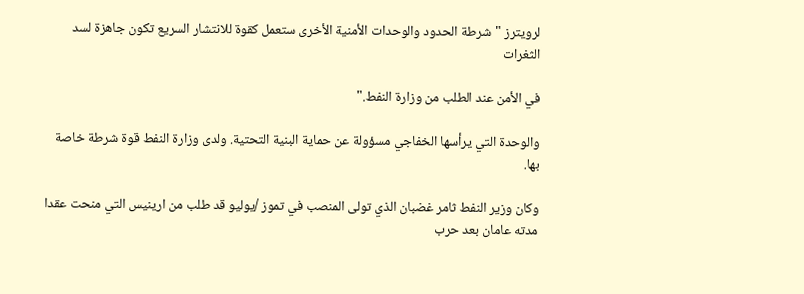لرويترز "شرطة الحدود والوحدات الأمنية الأخرى ستعمل كقوة للانتشار السريع تكون جاهزة لسد الثغرات

في الأمن عند الطلب من وزارة النفط."

والوحدة التي يرأسها الخفاجي مسؤولة عن حماية البنية التحتية. ولدى وزارة النفط قوة شرطة خاصة بها.

وكان وزير النفط ثامر غضبان الذي تولى المنصب في تموز /يوليو قد طلب من ارينيس التي منحت عقدا مدته عامان بعد حرب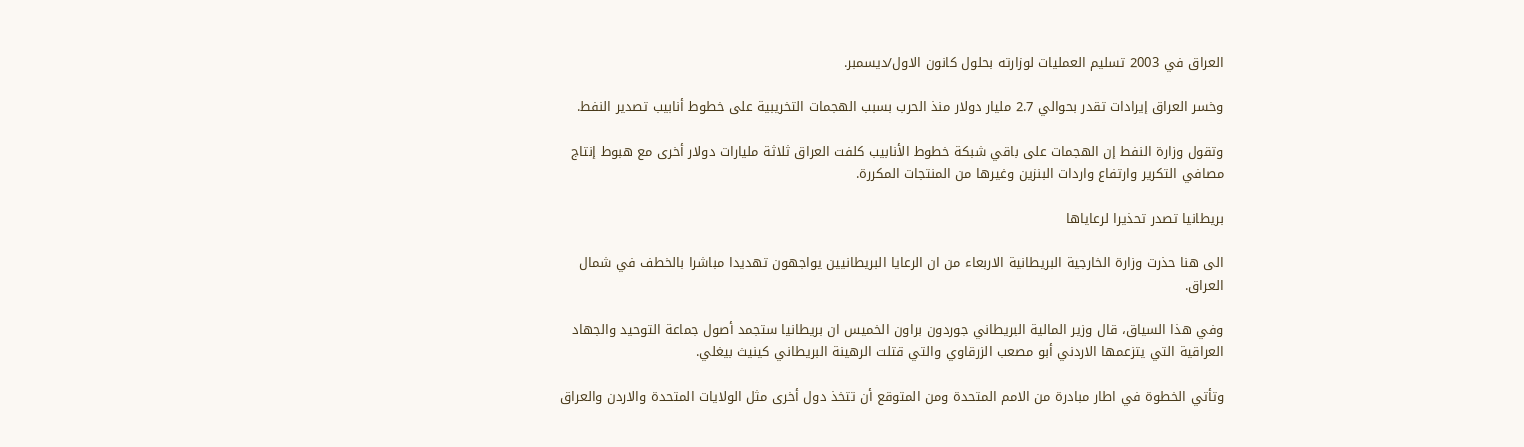العراق في 2003 تسليم العمليات لوزارته بحلول كانون الاول/ديسمبر.

وخسر العراق إيرادات تقدر بحوالي 2.7 مليار دولار منذ الحرب بسبب الهجمات التخريبية على خطوط أنابيب تصدير النفط.

وتقول وزارة النفط إن الهجمات على باقي شبكة خطوط الأنابيب كلفت العراق ثلاثة مليارات دولار أخرى مع هبوط إنتاج مصافي التكرير وارتفاع واردات البنزين وغيرها من المنتجات المكررة.

بريطانيا تصدر تحذيرا لرعاياها

الى هنا حذرت وزارة الخارجية البريطانية الاربعاء من ان الرعايا البريطانيين يواجهون تهديدا مباشرا بالخطف في شمال العراق.

وفي هذا السياق، قال وزير المالية البريطاني جوردون براون الخميس ان بريطانيا ستجمد أصول جماعة التوحيد والجهاد العراقية التي يتزعمها الاردني أبو مصعب الزرقاوي والتي قتلت الرهينة البريطاني كينيث بيغلي.

وتأتي الخطوة في اطار مبادرة من الامم المتحدة ومن المتوقع أن تتخذ دول أخرى مثل الولايات المتحدة والاردن والعراق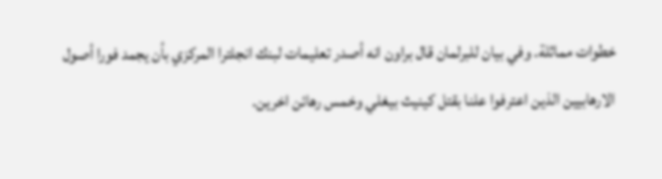خطوات مماثلة. وفي بيان للبرلمان قال براون انه أصدر تعليمات لبنك انجلترا المركزي بأن يجمد فورا أصول الارهابيين الذين اعترفوا علنا بقتل كينيث بيغلي وخمس رهائن اخرين.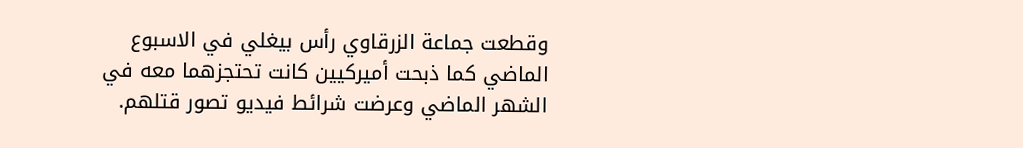وقطعت جماعة الزرقاوي رأس بيغلي في الاسبوع الماضي كما ذبحت أميركيين كانت تحتجزهما معه في الشهر الماضي وعرضت شرائط فيديو تصور قتلهم.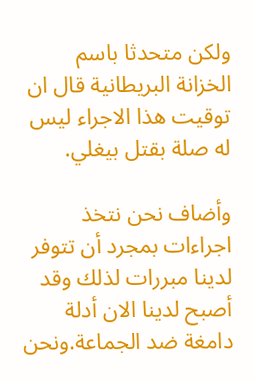ولكن متحدثا باسم الخزانة البريطانية قال ان توقيت هذا الاجراء ليس له صلة بقتل بيغلي.

وأضاف نحن نتخذ اجراءات بمجرد أن تتوفر لدينا مبررات لذلك وقد أصبح لدينا الان أدلة دامغة ضد الجماعة.ونحن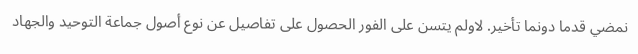نمضي قدما دونما تأخير. لاولم يتسن على الفور الحصول على تفاصيل عن نوع أصول جماعة التوحيد والجهاد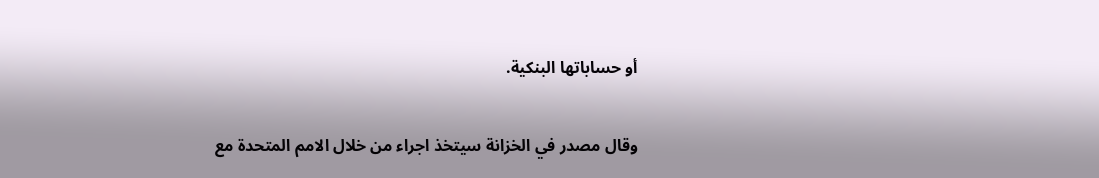أو حساباتها البنكية.

وقال مصدر في الخزانة سيتخذ اجراء من خلال الامم المتحدة مع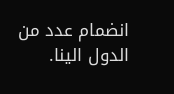انضمام عدد من الدول الينا.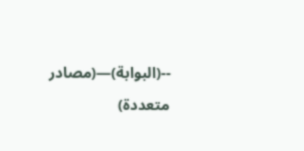--(البوابة)—(مصادر متعددة)